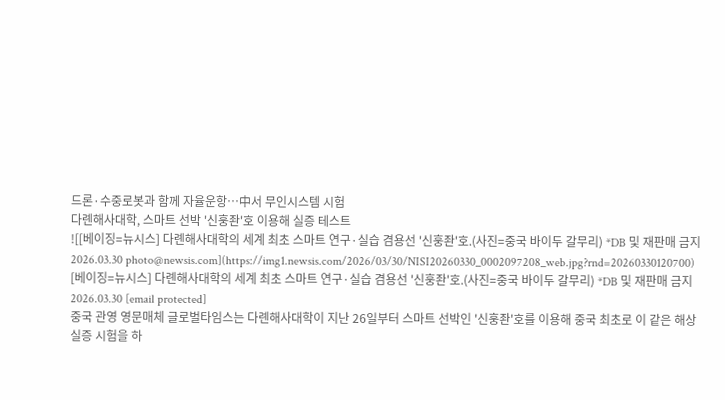드론·수중로봇과 함께 자율운항…中서 무인시스템 시험
다롄해사대학, 스마트 선박 '신훙좐'호 이용해 실증 테스트
![[베이징=뉴시스] 다롄해사대학의 세계 최초 스마트 연구·실습 겸용선 '신훙좐'호.(사진=중국 바이두 갈무리) *DB 및 재판매 금지 2026.03.30 photo@newsis.com](https://img1.newsis.com/2026/03/30/NISI20260330_0002097208_web.jpg?rnd=20260330120700)
[베이징=뉴시스] 다롄해사대학의 세계 최초 스마트 연구·실습 겸용선 '신훙좐'호.(사진=중국 바이두 갈무리) *DB 및 재판매 금지 2026.03.30 [email protected]
중국 관영 영문매체 글로벌타임스는 다롄해사대학이 지난 26일부터 스마트 선박인 '신훙좐'호를 이용해 중국 최초로 이 같은 해상 실증 시험을 하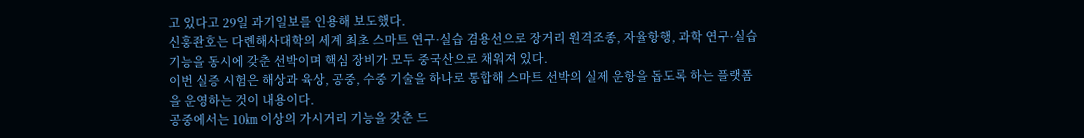고 있다고 29일 과기일보를 인용해 보도했다.
신훙좐호는 다롄해사대학의 세계 최초 스마트 연구·실습 겸용선으로 장거리 원격조종, 자율항행, 과학 연구·실습 기능을 동시에 갖춘 선박이며 핵심 장비가 모두 중국산으로 채워져 있다.
이번 실증 시험은 해상과 육상, 공중, 수중 기술을 하나로 통합해 스마트 선박의 실제 운항을 돕도록 하는 플랫폼을 운영하는 것이 내용이다.
공중에서는 10㎞ 이상의 가시거리 기능을 갖춘 드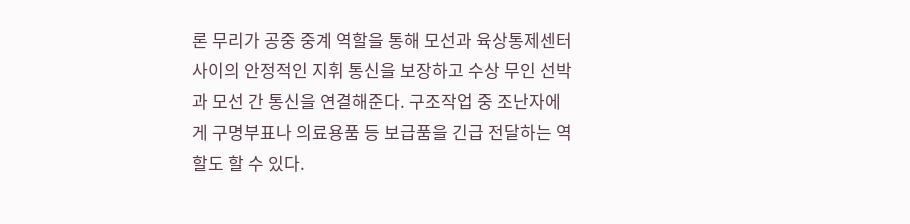론 무리가 공중 중계 역할을 통해 모선과 육상통제센터 사이의 안정적인 지휘 통신을 보장하고 수상 무인 선박과 모선 간 통신을 연결해준다. 구조작업 중 조난자에게 구명부표나 의료용품 등 보급품을 긴급 전달하는 역할도 할 수 있다.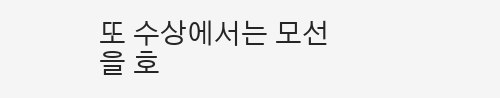또 수상에서는 모선을 호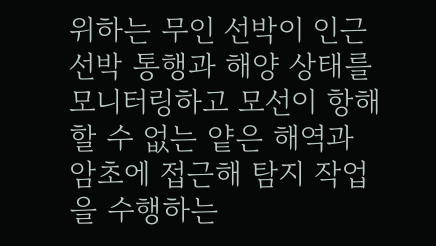위하는 무인 선박이 인근 선박 통행과 해양 상태를 모니터링하고 모선이 항해할 수 없는 얕은 해역과 암초에 접근해 탐지 작업을 수행하는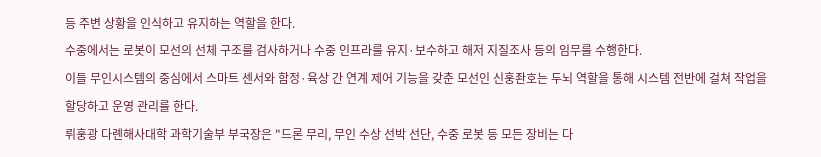등 주변 상황을 인식하고 유지하는 역할을 한다.
수중에서는 로봇이 모선의 선체 구조를 검사하거나 수중 인프라를 유지·보수하고 해저 지질조사 등의 임무를 수행한다.
이들 무인시스템의 중심에서 스마트 센서와 함정·육상 간 연계 제어 기능을 갖춘 모선인 신훙좐호는 두뇌 역할을 통해 시스템 전반에 걸쳐 작업을 할당하고 운영 관리를 한다.
뤼훙광 다롄해사대학 과학기술부 부국장은 "드론 무리, 무인 수상 선박 선단, 수중 로봇 등 모든 장비는 다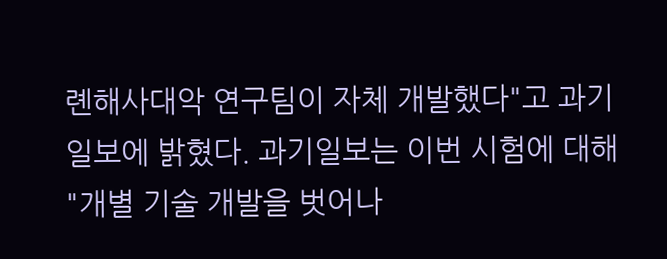롄해사대악 연구팀이 자체 개발했다"고 과기일보에 밝혔다. 과기일보는 이번 시험에 대해 "개별 기술 개발을 벗어나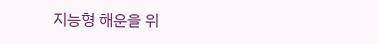지능형 해운을 위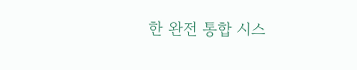한 완전 통합 시스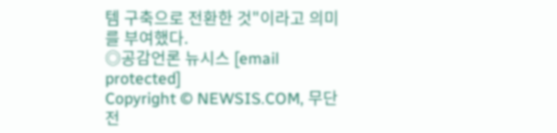템 구축으로 전환한 것"이라고 의미를 부여했다.
◎공감언론 뉴시스 [email protected]
Copyright © NEWSIS.COM, 무단 전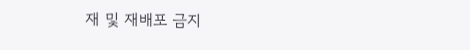재 및 재배포 금지